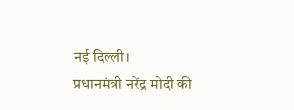नई दिल्ली।
प्रधानमंत्री नरेंद्र मोदी की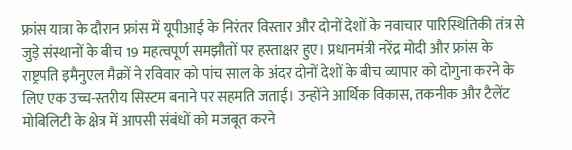फ्रांस यात्रा के दौरान फ्रांस में यूपीआई के निरंतर विस्तार और दोनों देशों के नवाचार पारिस्थितिकी तंत्र से जुड़े संस्थानों के बीच 19 महत्वपूर्ण समझौतों पर हस्ताक्षर हुए। प्रधानमंत्री नरेंद्र मोदी और फ्रांस के राष्ट्रपति इमैनुएल मैक्रों ने रविवार को पांच साल के अंदर दोनों देशों के बीच व्यापार को दोगुना करने के लिए एक उच्च-स्तरीय सिस्टम बनाने पर सहमति जताई। उन्होंने आर्थिक विकास, तकनीक और टैलेंट मोबिलिटी के क्षेत्र में आपसी संबंधों को मजबूत करने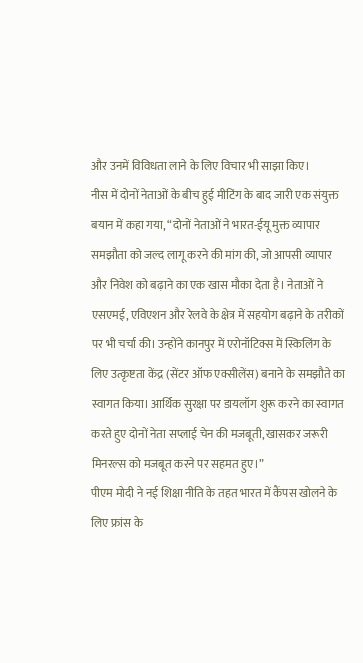और उनमें विविधता लाने के लिए विचार भी साझा किए।
नीस में दोनों नेताओं के बीच हुई मीटिंग के बाद जारी एक संयुक्त बयान में कहा गया, “दोनों नेताओं ने भारत-ईयू मुक्त व्यापार समझौता को जल्द लागू करने की मांग की, जो आपसी व्यापार और निवेश को बढ़ाने का एक खास मौका देता है। नेताओं ने एसएमई, एविएशन और रेलवे के क्षेत्र में सहयोग बढ़ाने के तरीकों पर भी चर्चा की। उन्होंने कानपुर में एरोनॉटिक्स में स्किलिंग के लिए उत्कृष्टता केंद्र (सेंटर ऑफ एक्सीलेंस) बनाने के समझौते का स्वागत किया। आर्थिक सुरक्षा पर डायलॉग शुरू करने का स्वागत करते हुए दोनों नेता सप्लाई चेन की मजबूती, खासकर जरूरी मिनरल्स को मजबूत करने पर सहमत हुए।”
पीएम मोदी ने नई शिक्षा नीति के तहत भारत में कैंपस खोलने के लिए फ्रांस के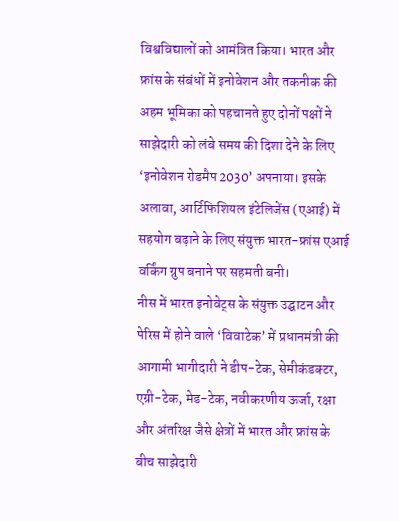विश्वविद्यालों को आमंत्रित किया। भारत और फ्रांस के संबंधों में इनोवेशन और तकनीक की अहम भूमिका को पहचानते हुए दोनों पक्षों ने साझेदारी को लंबे समय की दिशा देने के लिए ‘इनोवेशन रोडमैप 2030’ अपनाया। इसके अलावा, आर्टिफिशियल इंटेलिजेंस (एआई) में सहयोग बढ़ाने के लिए संयुक्त भारत-फ्रांस एआई वर्किंग ग्रुप बनाने पर सहमती बनी।
नीस में भारत इनोवेट्स के संयुक्त उद्घाटन और पेरिस में होने वाले ‘विवाटेक’ में प्रधानमंत्री की आगामी भागीदारी ने डीप-टेक, सेमीकंडक्टर, एग्री-टेक, मेड-टेक, नवीकरणीय ऊर्जा, रक्षा और अंतरिक्ष जैसे क्षेत्रों में भारत और फ्रांस के बीच साझेदारी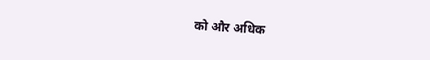को और अधिक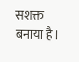सशक्त बनाया है।